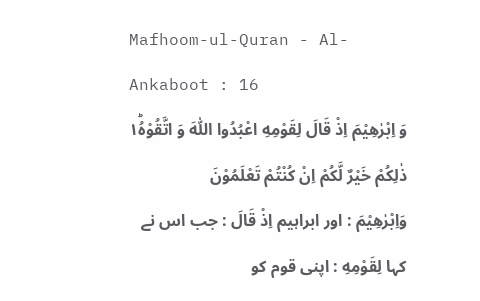Mafhoom-ul-Quran - Al-Ankaboot : 16
وَ اِبْرٰهِیْمَ اِذْ قَالَ لِقَوْمِهِ اعْبُدُوا اللّٰهَ وَ اتَّقُوْهُ١ؕ ذٰلِكُمْ خَیْرٌ لَّكُمْ اِنْ كُنْتُمْ تَعْلَمُوْنَ
وَاِبْرٰهِيْمَ : اور ابراہیم اِذْ قَالَ : جب اس نے کہا لِقَوْمِهِ : اپنی قوم کو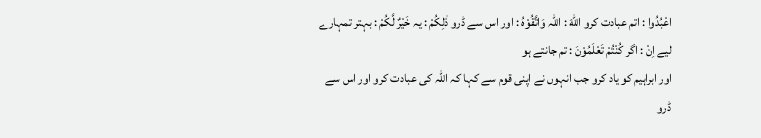اعْبُدُوا : اتم عبادت کرو اللّٰهَ : اللہ وَاتَّقُوْهُ : اور اس سے ڈرو ذٰلِكُمْ : یہ خَيْرٌ لَّكُمْ : بہتر تمہارے لیے اِنْ : اگر كُنْتُمْ تَعْلَمُوْنَ : تم جانتے ہو
اور ابراہیم کو یاد کرو جب انہوں نے اپنی قوم سے کہا کہ اللہ کی عبادت کرو اور اس سے ڈرو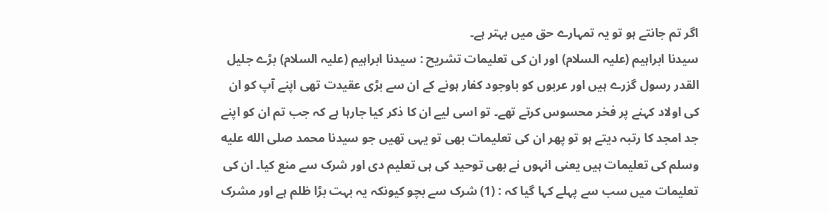اگر تم جانتے ہو تو یہ تمہارے حق میں بہتر ہے۔
سیدنا ابراہیم (علیہ السلام) اور ان کی تعلیمات تشریح : سیدنا ابراہیم (علیہ السلام) بڑے جلیل القدر رسول گزرے ہیں اور عربوں کو باوجود کفار ہونے کے ان سے بڑی عقیدت تھی اپنے آپ کو ان کی اولاد کہنے پر فخر محسوس کرتے تھے۔ تو اسی لیے ان کا ذکر کیا جارہا ہے کہ جب تم ان کو اپنے جد امجد کا رتبہ دیتے ہو تو پھر ان کی تعلیمات بھی تو یہی تھیں جو سیدنا محمد صلى الله عليه وسلم کی تعلیمات ہیں یعنی انہوں نے بھی توحید کی ہی تعلیم دی اور شرک سے منع کیا۔ ان کی تعلیمات میں سب سے پہلے کہا گیا کہ : (1) شرک سے بچو کیونکہ یہ بہت بڑا ظلم ہے اور مشرک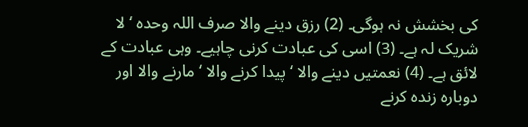کی بخشش نہ ہوگی۔ (2) رزق دینے والا صرف اللہ وحدہ ‘ لا شریک لہ ہے۔ (3) اسی کی عبادت کرنی چاہیے۔ وہی عبادت کے لائق ہے۔ (4) نعمتیں دینے والا ‘ پیدا کرنے والا ‘ مارنے والا اور دوبارہ زندہ کرنے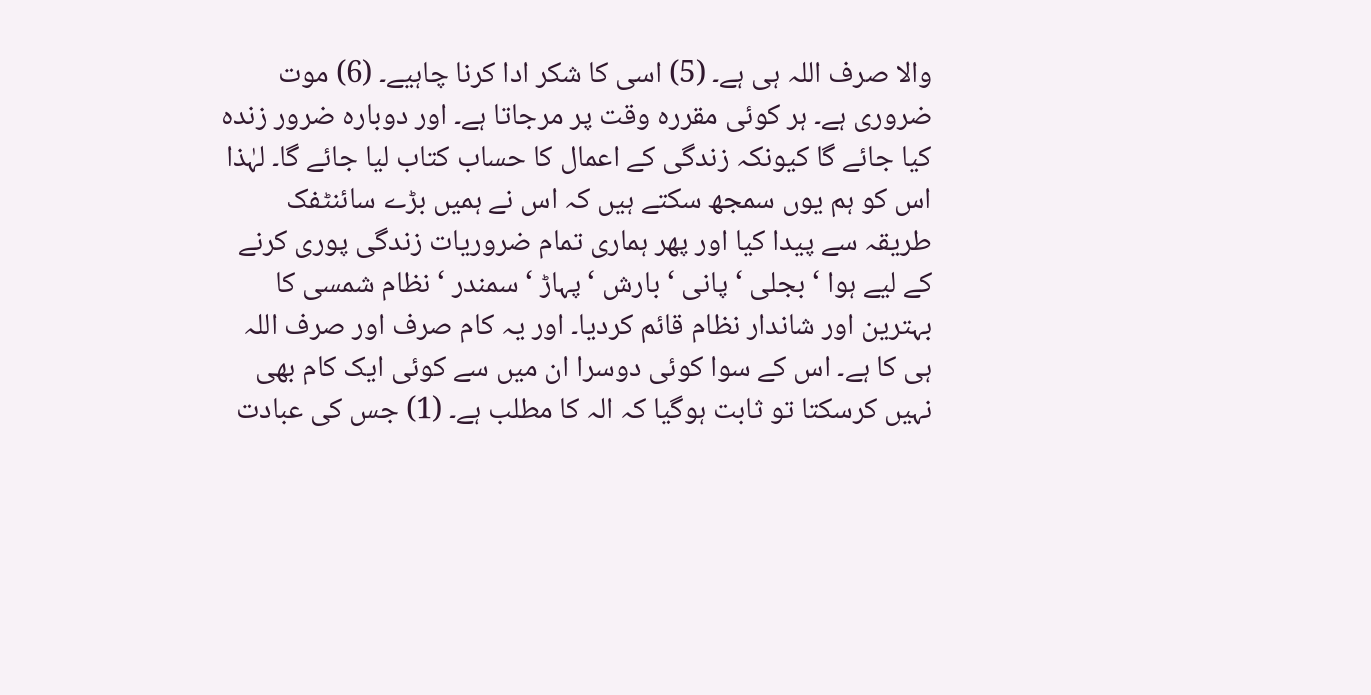والا صرف اللہ ہی ہے۔ (5) اسی کا شکر ادا کرنا چاہیے۔ (6) موت ضروری ہے۔ ہر کوئی مقررہ وقت پر مرجاتا ہے۔ اور دوبارہ ضرور زندہ کیا جائے گا کیونکہ زندگی کے اعمال کا حساب کتاب لیا جائے گا۔ لہٰذا اس کو ہم یوں سمجھ سکتے ہیں کہ اس نے ہمیں بڑے سائنٹفک طریقہ سے پیدا کیا اور پھر ہماری تمام ضروریات زندگی پوری کرنے کے لیے ہوا ‘ بجلی ‘ پانی ‘ بارش ‘ پہاڑ ‘ سمندر ‘ نظام شمسی کا بہترین اور شاندار نظام قائم کردیا۔ اور یہ کام صرف اور صرف اللہ ہی کا ہے۔ اس کے سوا کوئی دوسرا ان میں سے کوئی ایک کام بھی نہیں کرسکتا تو ثابت ہوگیا کہ الہ کا مطلب ہے۔ (1) جس کی عبادت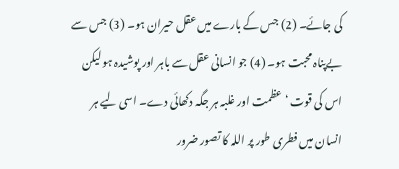کی جائے۔ (2) جس کے بارے میں عقل حیران ہو۔ (3) جس سے بےپناہ محبت ہو۔ (4) جو انسانی عقل سے باہر اور پوشیدہ ہو لیکن اس کی قوت ‘ عظمت اور غلبہ ہر جگہ دکھائی دے۔ اسی لیے ہر انسان میں فطری طور پر اللہ کا تصور ضرور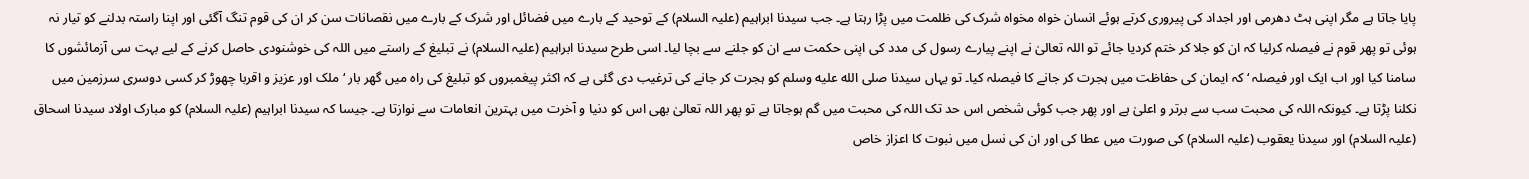پایا جاتا ہے مگر اپنی ہٹ دھرمی اور اجداد کی پیروری کرتے ہوئے انسان خواہ مخواہ شرک کی ظلمت میں پڑا رہتا ہے۔ جب سیدنا ابراہیم (علیہ السلام) کے توحید کے بارے میں فضائل اور شرک کے بارے میں نقصانات سن کر ان کی قوم تنگ آگئی اور اپنا راستہ بدلنے کو تیار نہ ہوئی تو پھر قوم نے فیصلہ کرلیا کہ ان کو جلا کر ختم کردیا جائے تو اللہ تعالیٰ نے اپنے پیارے رسول کی مدد کی اپنی حکمت سے ان کو جلنے سے بچا لیا۔ اسی طرح سیدنا ابراہیم (علیہ السلام) نے تبلیغ کے راستے میں اللہ کی خوشنودی حاصل کرنے کے لیے بہت سی آزمائشوں کا سامنا کیا اور اب ایک اور فیصلہ ‘ کہ ایمان کی حفاظت میں ہجرت کر جانے کا فیصلہ کیا۔ تو یہاں سیدنا صلى الله عليه وسلم کو ہجرت کر جانے کی ترغیب دی گئی ہے کہ اکثر پیغمبروں کو تبلیغ کی راہ میں گھر بار ‘ ملک اور عزیز و اقربا چھوڑ کر کسی دوسری سرزمین میں نکلنا پڑتا ہے۔ کیونکہ اللہ کی محبت سب سے برتر و اعلیٰ ہے اور پھر جب کوئی شخص اس حد تک اللہ کی محبت میں گم ہوجاتا ہے تو پھر اللہ تعالیٰ بھی اس کو دنیا و آخرت میں بہترین انعامات سے نوازتا ہے۔ جیسا کہ سیدنا ابراہیم (علیہ السلام) کو مبارک اولاد سیدنا اسحاق (علیہ السلام) اور سیدنا یعقوب (علیہ السلام) کی صورت میں عطا کی اور ان کی نسل میں نبوت کا اعزاز خاص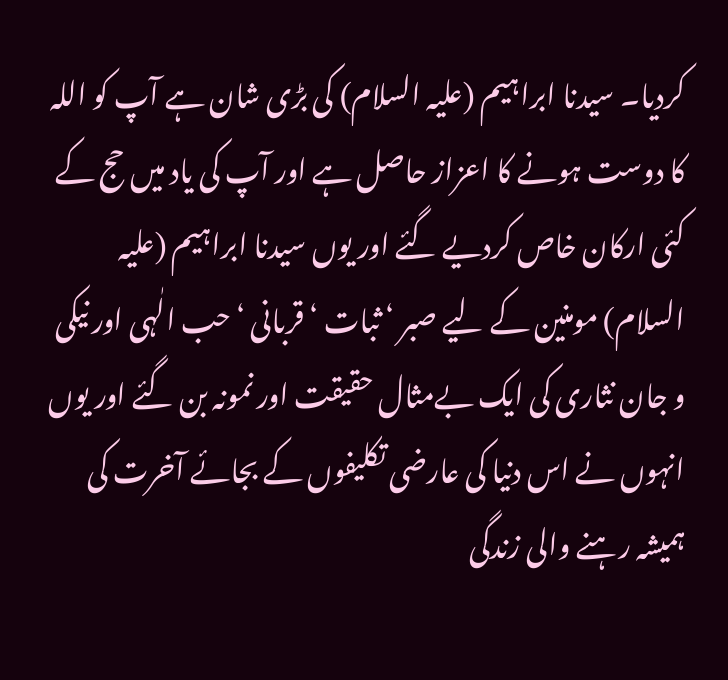کردیا۔ سیدنا ابراہیم (علیہ السلام) کی بڑی شان ہے آپ کو اللہ کا دوست ہونے کا اعزاز حاصل ہے اور آپ کی یاد میں حج کے کئی ارکان خاص کردیے گئے اور یوں سیدنا ابراہیم (علیہ السلام) مومنین کے لیے صبر ‘ ثبات ‘ قربانی ‘ حب الٰہی اور نیکی و جان نثاری کی ایک بےمثال حقیقت اور نمونہ بن گئے اور یوں انہوں نے اس دنیا کی عارضی تکلیفوں کے بجائے آخرت کی ہمیشہ رہنے والی زندگی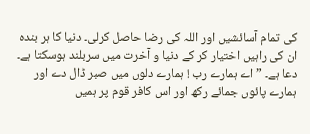کی تمام آسائشیں اور اللہ کی رضا حاصل کرلی۔ دنیا کا ہر بندہ ان کی راہیں اختیار کر کے دنیا و آخرت میں سربلند ہوسکتا ہے۔ دعا ہے۔ ” اے ہمارے رب ! ہمارے دلوں میں صبر ڈال دے اور ہمارے پائوں جمائے رکھ اور اس کافر قوم پر ہمیں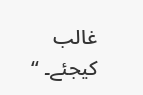غالب کیجئے۔ “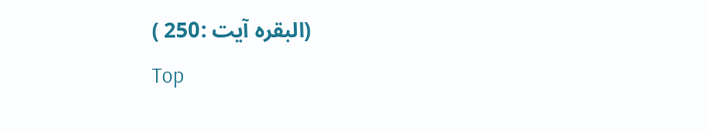(البقرہ آیت :250 )
Top